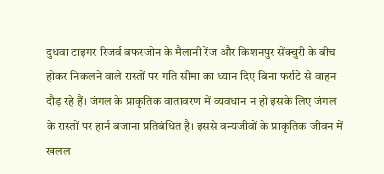दुधवा टाइगर रिजर्व बफरजोन के मैलानी रेंज और किशनपुर सेंक्चुरी के बीच होकर निकलने वाले रास्तों पर गति सीमा का ध्यान दिए बिना फर्राटे से वाहन दौड़ रहे हैं। जंगल के प्राकृतिक वातावरण में व्यवधान न हो इसके लिए जंगल के रास्तों पर हार्न बजाना प्रतिबंधित है। इससे वन्यजीवों के प्राकृतिक जीवन में खलल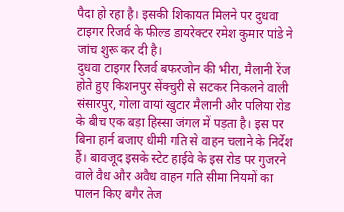पैदा हो रहा है। इसकी शिकायत मिलने पर दुधवा टाइगर रिजर्व के फील्ड डायरेक्टर रमेश कुमार पांडे ने जांच शुरू कर दी है।
दुधवा टाइगर रिजर्व बफरजोन की भीरा, मैलानी रेंज होते हुए किशनपुर सेंक्चुरी से सटकर निकलने वाली संसारपुर, गोला वायां खुटार मैलानी और पलिया रोड के बीच एक बड़ा हिस्सा जंगल में पड़ता है। इस पर बिना हार्न बजाए धीमी गति से वाहन चलाने के निर्देश हैं। बावजूद इसके स्टेट हाईवे के इस रोड पर गुजरने वाले वैध और अवैध वाहन गति सीमा नियमों का पालन किए बगैर तेज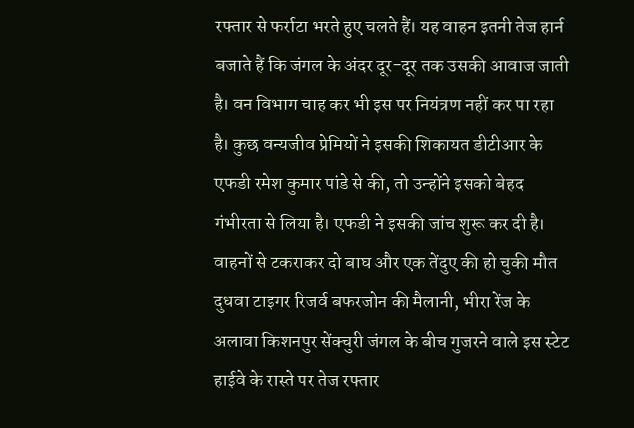रफ्तार से फर्राटा भरते हुए चलते हैं। यह वाहन इतनी तेज हार्न बजाते हैं कि जंगल के अंदर दूर-दूर तक उसकी आवाज जाती है। वन विभाग चाह कर भी इस पर नियंत्रण नहीं कर पा रहा है। कुछ वन्यजीव प्रेमियों ने इसकी शिकायत डीटीआर के एफडी रमेश कुमार पांडे से की, तो उन्होंने इसको बेहद गंभीरता से लिया है। एफडी ने इसकी जांच शुरू कर दी है।
वाहनों से टकराकर दो बाघ और एक तेंदुए की हो चुकी मौत
दुधवा टाइगर रिजर्व बफरजोन की मैलानी, भीरा रेंज के अलावा किशनपुर सेंक्चुरी जंगल के बीच गुजरने वाले इस स्टेट हाईवे के रास्ते पर तेज रफ्तार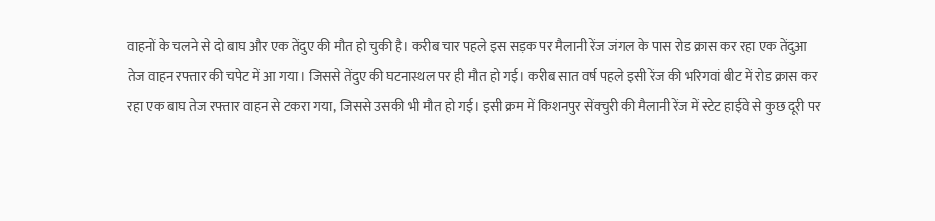वाहनों के चलने से दो बाघ और एक तेंदुए की मौत हो चुकी है। करीब चार पहले इस सड़क पर मैलानी रेंज जंगल के पास रोड क्रास कर रहा एक तेंदुआ तेज वाहन रफ्तार की चपेट में आ गया। जिससे तेंदुए की घटनास्थल पर ही मौत हो गई। करीब सात वर्ष पहले इसी रेंज की भरिगवां बीट में रोड क्रास कर रहा एक बाघ तेज रफ्तार वाहन से टकरा गया, जिससे उसकी भी मौत हो गई। इसी क्रम में किशनपुर सेंक्चुरी की मैलानी रेंज में स्टेट हाईवे से कुछ दूरी पर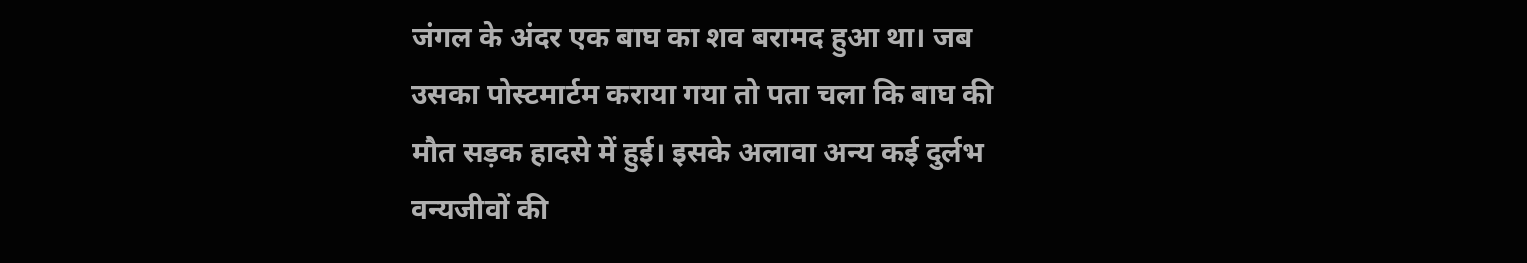जंगल के अंदर एक बाघ का शव बरामद हुआ था। जब उसका पोस्टमार्टम कराया गया तो पता चला कि बाघ की मौत सड़क हादसे में हुई। इसके अलावा अन्य कई दुर्लभ वन्यजीवों की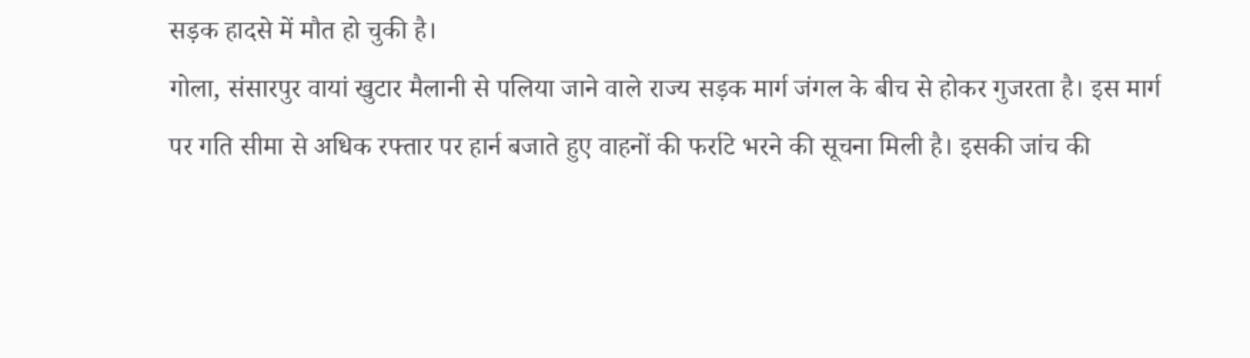सड़क हादसे में मौत हो चुकी है।
गोला, संसारपुर वायां खुटार मैलानी से पलिया जाने वाले राज्य सड़क मार्ग जंगल के बीच से होकर गुजरता है। इस मार्ग पर गति सीमा से अधिक रफ्तार पर हार्न बजाते हुए वाहनों की फर्राटे भरने की सूचना मिली है। इसकी जांच की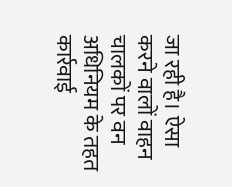जा रही है। ऐसा करने वालों वाहन चालकों पर वन अधिनियम के तहत कार्रवाई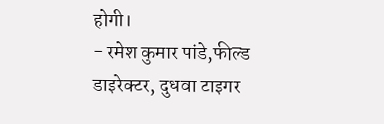होगी।
- रमेश कुमार पांडे,फील्ड डाइरेक्टर, दुधवा टाइगर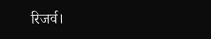रिजर्व।